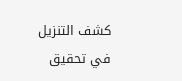كشف التنزيل في تحقيق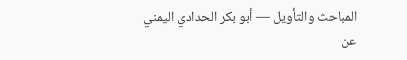المباحث والتأويل — أبو بكر الحدادي اليمني
عن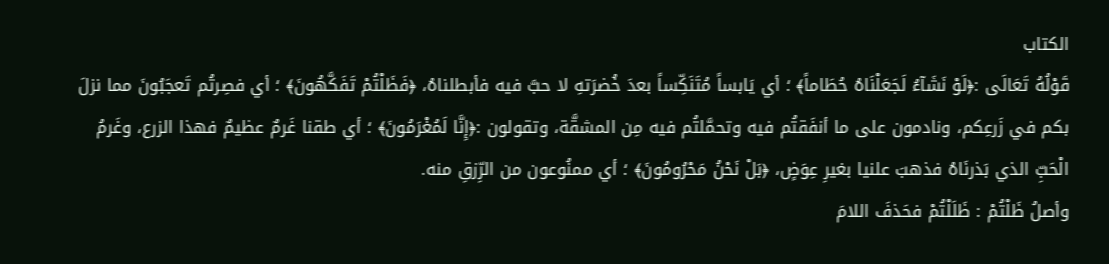الكتاب
قَوْلُهُ تَعَالَى :﴿لَوْ نَشَآءُ لَجَعَلْنَاهُ حُطَاماً﴾ ؛ أي يَابساً مُتَنَكِّساً بعدَ خُضرَتهِ لا حبَّ فيه فأبطلناهُ، ﴿فَظَلْتُمْ تَفَكَّهُونَ﴾ ؛ أي فصِرتُم تَعجَبُونَ مما نزلَ بكم في زَرعِكم، ونادمون على ما أنفَقتُم فيه وتحمَّلتُم فيه مِن المشقَّة، وتقولون :﴿إِنَّا لَمُغْرَمُونَ﴾ ؛ أي طقنا غَرمٌ عظيمٌ فهذا الزرع، وغَرمُ الْحَبِّ الذي بَذرنَاهُ فذهبَ علنيا بغيرِ عِوَضٍ، ﴿بَلْ نَحْنُ مَحْرُومُونَ﴾ ؛ أي ممنُوعون من الرِّزقِ منه.
وأصلُ ظَلْتُمْ : ظَلَلْتُمْ فحَذفَ اللامَ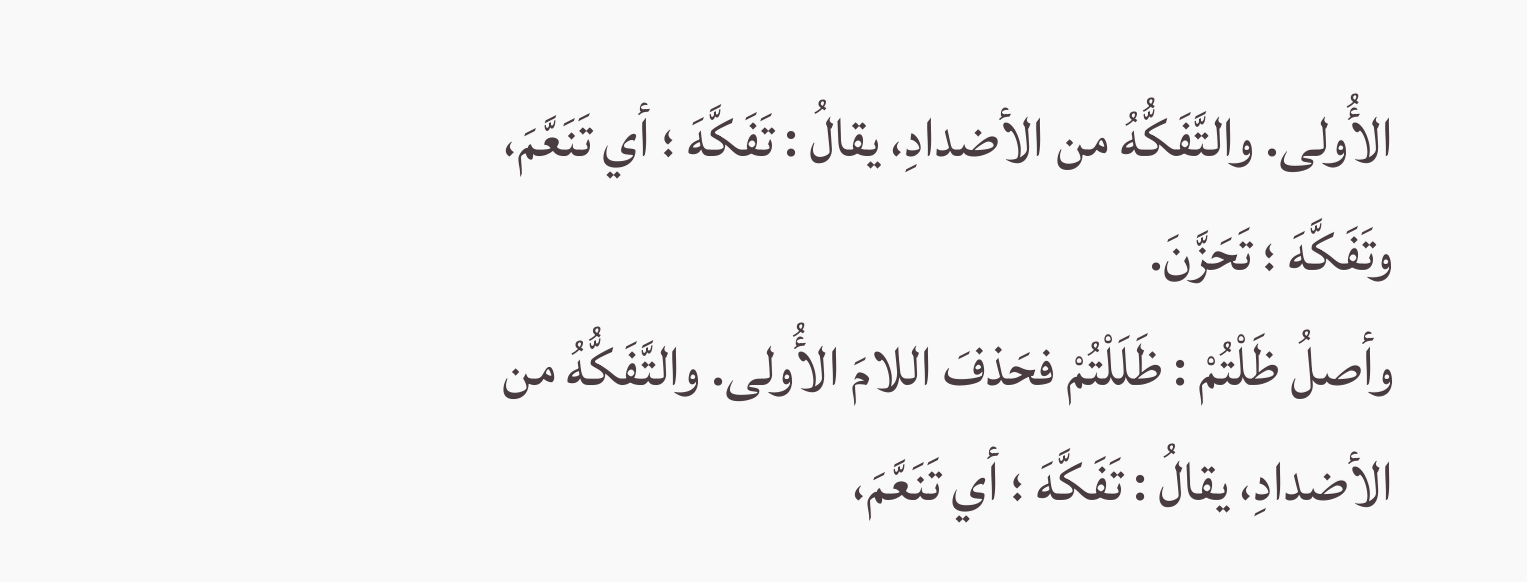الأُولى. والتَّفَكُّهُ من الأضدادِ، يقالُ : تَفَكَّهَ ؛ أي تَنَعَّمَ، وتَفَكَّهَ ؛ تَحَزَّنَ.
وأصلُ ظَلْتُمْ : ظَلَلْتُمْ فحَذفَ اللامَ الأُولى. والتَّفَكُّهُ من الأضدادِ، يقالُ : تَفَكَّهَ ؛ أي تَنَعَّمَ،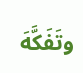وتَفَكَّهَ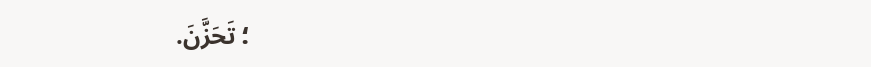؛ تَحَزَّنَ.